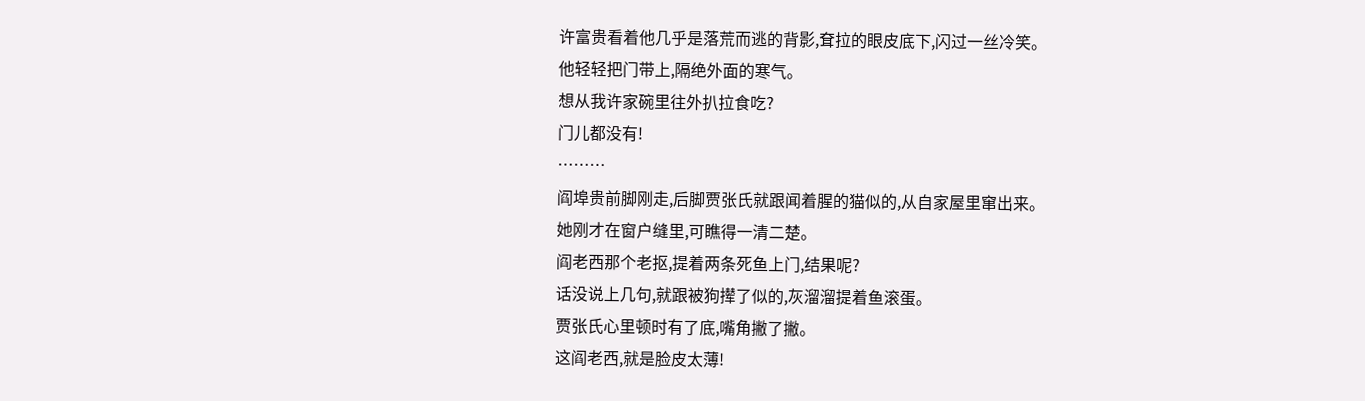许富贵看着他几乎是落荒而逃的背影,耷拉的眼皮底下,闪过一丝冷笑。
他轻轻把门带上,隔绝外面的寒气。
想从我许家碗里往外扒拉食吃?
门儿都没有!
………
阎埠贵前脚刚走,后脚贾张氏就跟闻着腥的猫似的,从自家屋里窜出来。
她刚才在窗户缝里,可瞧得一清二楚。
阎老西那个老抠,提着两条死鱼上门,结果呢?
话没说上几句,就跟被狗撵了似的,灰溜溜提着鱼滚蛋。
贾张氏心里顿时有了底,嘴角撇了撇。
这阎老西,就是脸皮太薄!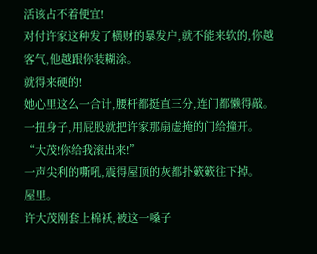活该占不着便宜!
对付许家这种发了横财的暴发户,就不能来软的,你越客气,他越跟你装糊涂。
就得来硬的!
她心里这么一合计,腰杆都挺直三分,连门都懒得敲。
一扭身子,用屁股就把许家那扇虚掩的门给撞开。
“大茂!你给我滚出来!”
一声尖利的嘶吼,震得屋顶的灰都扑簌簌往下掉。
屋里。
许大茂刚套上棉袄,被这一嗓子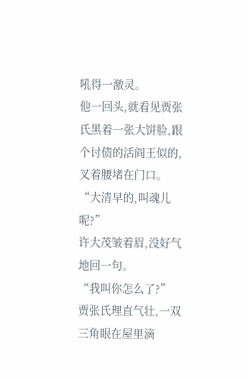吼得一激灵。
他一回头,就看见贾张氏黑着一张大饼脸,跟个讨债的活阎王似的,叉着腰堵在门口。
“大清早的,叫魂儿呢?”
许大茂皱着眉,没好气地回一句。
“我叫你怎么了?”
贾张氏理直气壮,一双三角眼在屋里滴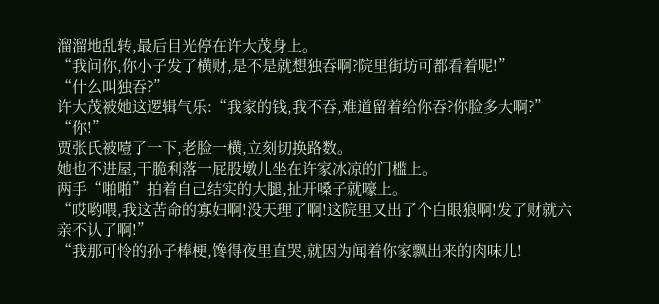溜溜地乱转,最后目光停在许大茂身上。
“我问你,你小子发了横财,是不是就想独吞啊?院里街坊可都看着呢!”
“什么叫独吞?”
许大茂被她这逻辑气乐:“我家的钱,我不吞,难道留着给你吞?你脸多大啊?”
“你!”
贾张氏被噎了一下,老脸一横,立刻切换路数。
她也不进屋,干脆利落一屁股墩儿坐在许家冰凉的门槛上。
两手“啪啪”拍着自己结实的大腿,扯开嗓子就嚎上。
“哎哟喂,我这苦命的寡妇啊!没天理了啊!这院里又出了个白眼狼啊!发了财就六亲不认了啊!”
“我那可怜的孙子棒梗,馋得夜里直哭,就因为闻着你家飘出来的肉味儿!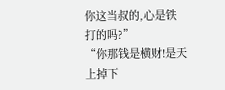你这当叔的,心是铁打的吗?”
“你那钱是横财!是天上掉下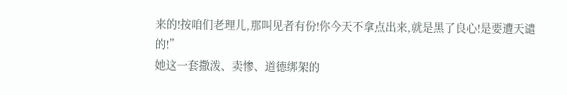来的!按咱们老理儿,那叫见者有份!你今天不拿点出来,就是黑了良心!是要遭天谴的!”
她这一套撒泼、卖惨、道德绑架的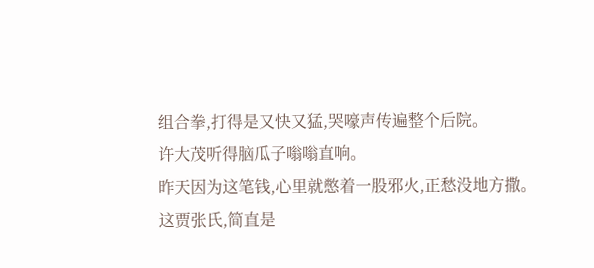组合拳,打得是又快又猛,哭嚎声传遍整个后院。
许大茂听得脑瓜子嗡嗡直响。
昨天因为这笔钱,心里就憋着一股邪火,正愁没地方撒。
这贾张氏,简直是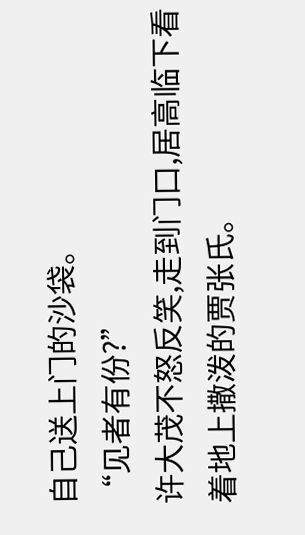自己送上门的沙袋。
“见者有份?”
许大茂不怒反笑,走到门口,居高临下看着地上撒泼的贾张氏。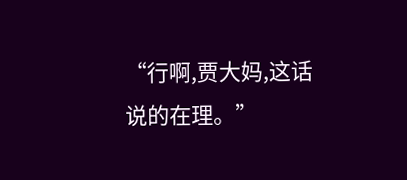“行啊,贾大妈,这话说的在理。”